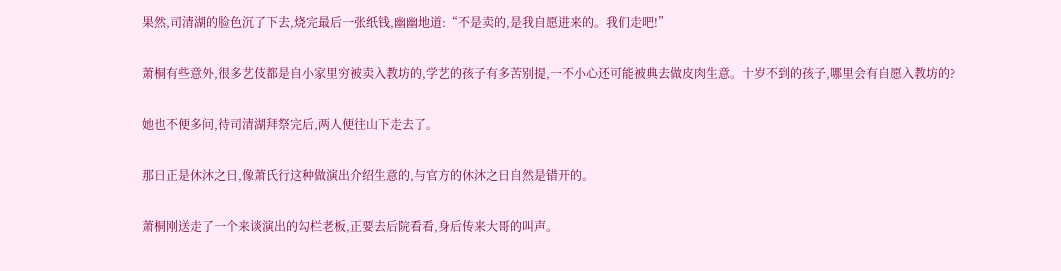果然,司清湖的脸色沉了下去,烧完最后一张纸钱,幽幽地道:“不是卖的,是我自愿进来的。我们走吧!”

萧桐有些意外,很多艺伎都是自小家里穷被卖入教坊的,学艺的孩子有多苦别提,一不小心还可能被典去做皮肉生意。十岁不到的孩子,哪里会有自愿入教坊的?

她也不便多问,待司清湖拜祭完后,两人便往山下走去了。

那日正是休沐之日,像萧氏行这种做演出介绍生意的,与官方的休沐之日自然是错开的。

萧桐刚送走了一个来谈演出的勾栏老板,正要去后院看看,身后传来大哥的叫声。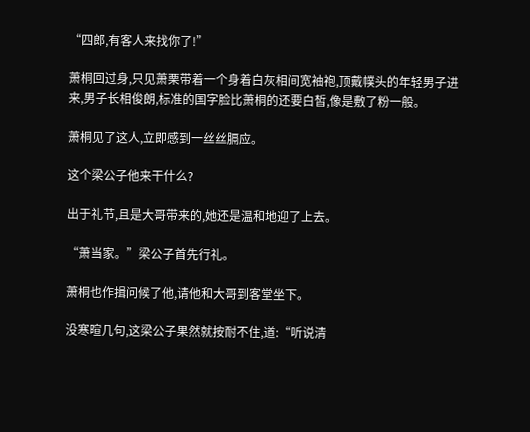“四郎,有客人来找你了!”

萧桐回过身,只见萧栗带着一个身着白灰相间宽袖袍,顶戴幞头的年轻男子进来,男子长相俊朗,标准的国字脸比萧桐的还要白皙,像是敷了粉一般。

萧桐见了这人,立即感到一丝丝膈应。

这个梁公子他来干什么?

出于礼节,且是大哥带来的,她还是温和地迎了上去。

“萧当家。”梁公子首先行礼。

萧桐也作揖问候了他,请他和大哥到客堂坐下。

没寒暄几句,这梁公子果然就按耐不住,道:“听说清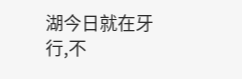湖今日就在牙行,不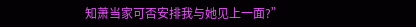知萧当家可否安排我与她见上一面?”